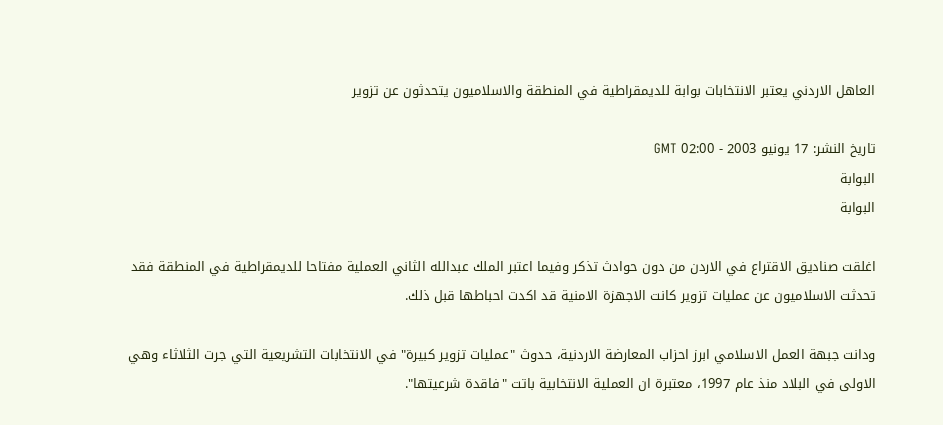العاهل الاردني يعتبر الانتخابات بوابة للديمقراطية في المنطقة والاسلاميون يتحدثون عن تزوير

تاريخ النشر: 17 يونيو 2003 - 02:00 GMT
البوابة
البوابة

اغلقت صناديق الاقتراع في الاردن من دون حوادث تذكر وفيما اعتبر الملك عبدالله الثاني العملية مفتاحا للديمقراطية في المنطقة فقد تحدثت الاسلاميون عن عمليات تزوير كانت الاجهزة الامنية قد اكدت احباطها قبل ذلك.

ودانت جبهة العمل الاسلامي ابرز احزاب المعارضة الاردنية، حدوث "عمليات تزوير كبيرة" في الانتخابات التشريعية التي جرت الثلاثاء وهي الاولى في البلاد منذ عام 1997، معتبرة ان العملية الانتخابية باتت "فاقدة شرعيتها".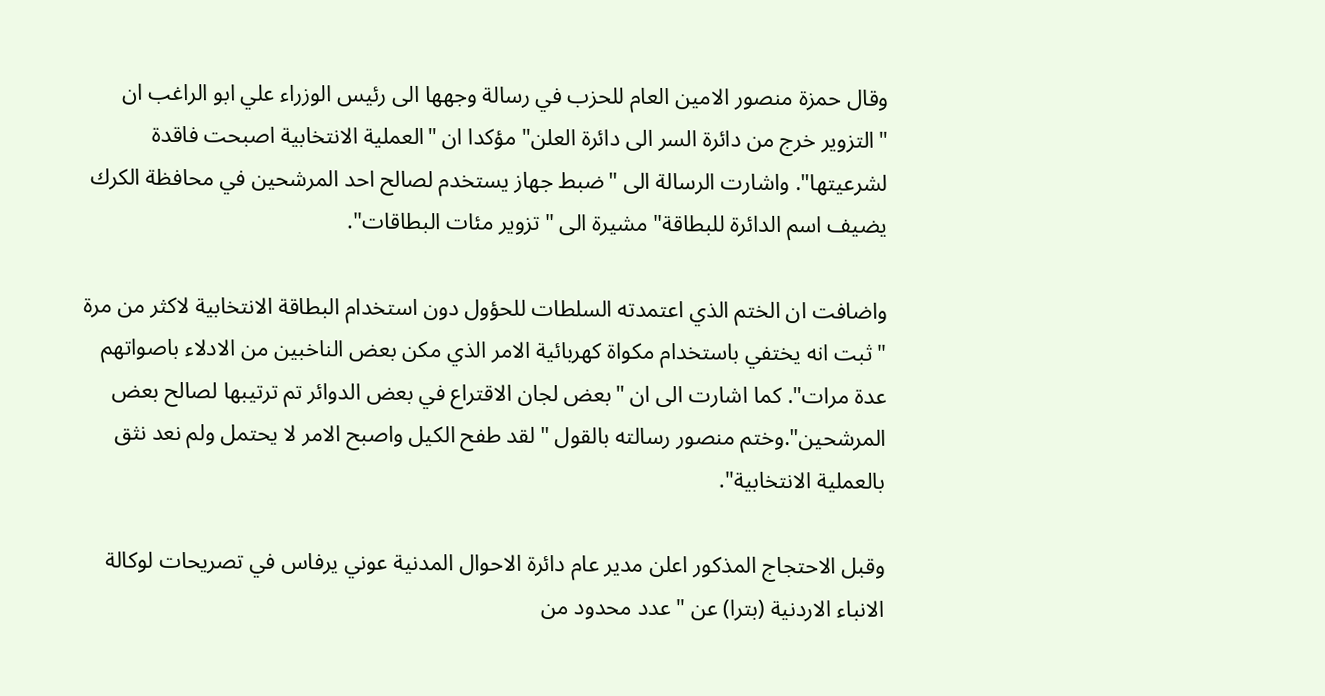وقال حمزة منصور الامين العام للحزب في رسالة وجهها الى رئيس الوزراء علي ابو الراغب ان "التزوير خرج من دائرة السر الى دائرة العلن" مؤكدا ان "العملية الانتخابية اصبحت فاقدة لشرعيتها". واشارت الرسالة الى "ضبط جهاز يستخدم لصالح احد المرشحين في محافظة الكرك يضيف اسم الدائرة للبطاقة" مشيرة الى "تزوير مئات البطاقات".

واضافت ان الختم الذي اعتمدته السلطات للحؤول دون استخدام البطاقة الانتخابية لاكثر من مرة "ثبت انه يختفي باستخدام مكواة كهربائية الامر الذي مكن بعض الناخبين من الادلاء باصواتهم عدة مرات". كما اشارت الى ان "بعض لجان الاقتراع في بعض الدوائر تم ترتيبها لصالح بعض المرشحين".وختم منصور رسالته بالقول "لقد طفح الكيل واصبح الامر لا يحتمل ولم نعد نثق بالعملية الانتخابية".

وقبل الاحتجاج المذكور اعلن مدير عام دائرة الاحوال المدنية عوني يرفاس في تصريحات لوكالة الانباء الاردنية (بترا) عن "عدد محدود من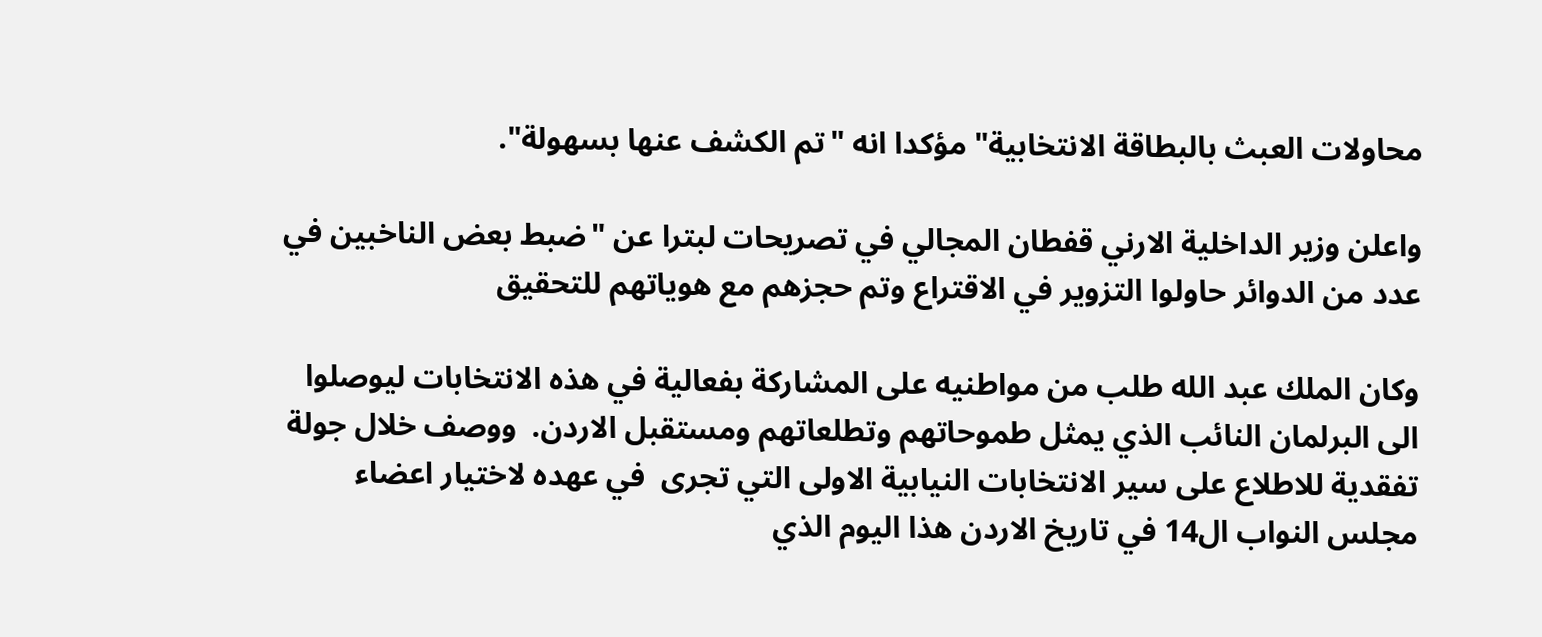محاولات العبث بالبطاقة الانتخابية" مؤكدا انه "تم الكشف عنها بسهولة".

واعلن وزير الداخلية الارني قفطان المجالي في تصريحات لبترا عن "ضبط بعض الناخبين في عدد من الدوائر حاولوا التزوير في الاقتراع وتم حجزهم مع هوياتهم للتحقيق

وكان الملك عبد الله طلب من مواطنيه على المشاركة بفعالية في هذه الانتخابات ليوصلوا  الى البرلمان النائب الذي يمثل طموحاتهم وتطلعاتهم ومستقبل الاردن.  ووصف خلال جولة تفقدية للاطلاع على سير الانتخابات النيابية الاولى التي تجرى  في عهده لاختيار اعضاء مجلس النواب ال14 في تاريخ الاردن هذا اليوم الذي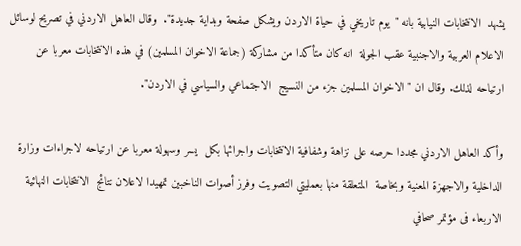يشهد  الانتخابات النيابية بانه "يوم تاريخي في حياة الاردن ويشكل صفحة وبداية جديدة".  وقال العاهل الاردني في تصريح لوسائل الاعلام العربية والاجنبية عقب الجولة  انه كان متأكدا من مشاركة (جماعة الاخوان المسلمين) في هذه الانتخابات معربا عن  ارتياحه لذلك. وقال ان "الاخوان المسلمين جزء من النسيج  الاجتماعي والسياسي في الاردن".

وأكد العاهل الاردني مجددا حرصه على نزاهة وشفافية الانتخابات واجرائها بكل  يسر وسهولة معربا عن ارتياحه لاجراءات وزارة الداخلية والاجهزة المعنية وبخاصة  المتعلقة منها بعمليتي التصويت وفرز أصوات الناخبين تمهيدا لاعلان نتائج  الانتخابات النهائية الاربعاء فى مؤتمر صحافي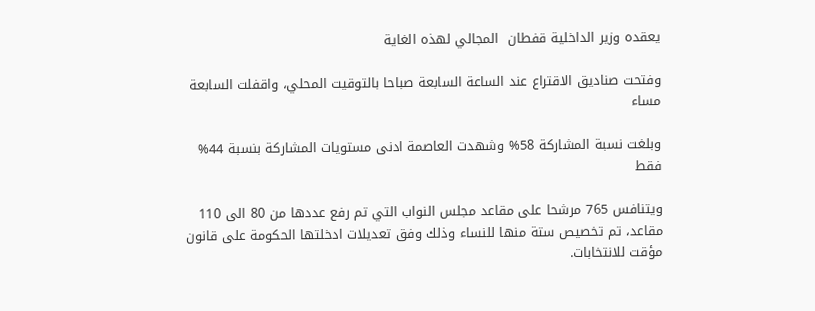يعقده وزير الداخلية قفطان  المجالي لهذه الغاية

وفتحت صناديق الاقتراع عند الساعة السابعة صباحا بالتوقيت المحلي، واقفلت السابعة مساء

وبلغت نسبة المشاركة 58% وشهدت العاصمة ادنى مستويات المشاركة بنسبة 44% فقط

ويتنافس 765 مرشحا على مقاعد مجلس النواب التي تم رفع عددها من 80 الى 110 مقاعد، تم تخصيص ستة منها للنساء وذلك وفق تعديلات ادخلتها الحكومة على قانون مؤقت للانتخابات.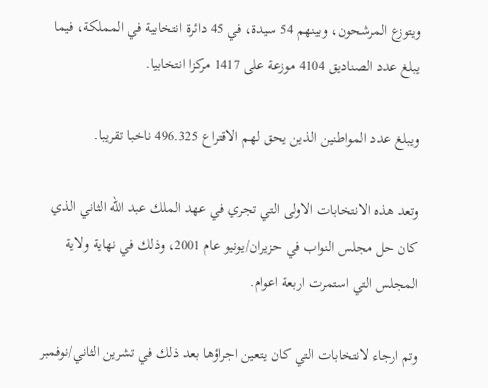ويتوزع المرشحون، وبينهم 54 سيدة، في 45 دائرة انتخابية في المملكة، فيما يبلغ عدد الصناديق 4104 موزعة على 1417 مركزا انتخابيا.

ويبلغ عدد المواطنين الذين يحق لهم الاقتراع 496.325 ناخبا تقريبا.

وتعد هذه الانتخابات الاولى التي تجري في عهد الملك عبد الله الثاني الذي كان حل مجلس النواب في حزيران/يونيو عام 2001، وذلك في نهاية ولاية المجلس التي استمرت اربعة اعوام.

وتم ارجاء لانتخابات التي كان يتعين اجراؤها بعد ذلك في تشرين الثاني/نوفمبر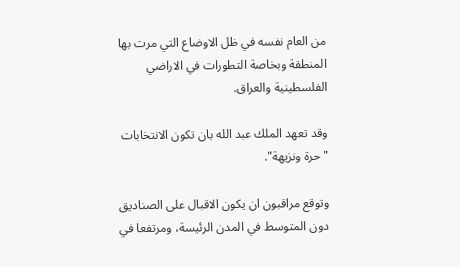من العام نفسه في ظل الاوضاع التي مرت بها المنطقة وبخاصة التطورات في الاراضي الفلسطينية والعراق.

وقد تعهد الملك عبد الله بان تكون الانتخابات "حرة ونزيهة".

وتوقع مراقبون ان يكون الاقبال على الصناديق دون المتوسط في المدن الرئيسة، ومرتفعا في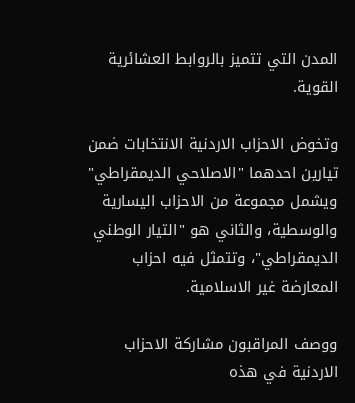المدن التي تتميز بالروابط العشائرية القوية.

وتخوض الاحزاب الاردنية الانتخابات ضمن تيارين احدهما "الاصلاحي الديمقراطي" ويشمل مجموعة من الاحزاب اليسارية والوسطية، والثاني هو "التيار الوطني الديمقراطي"، وتتمثل فيه احزاب المعارضة غير الاسلامية.

ووصف المراقبون مشاركة الاحزاب الاردنية في هذه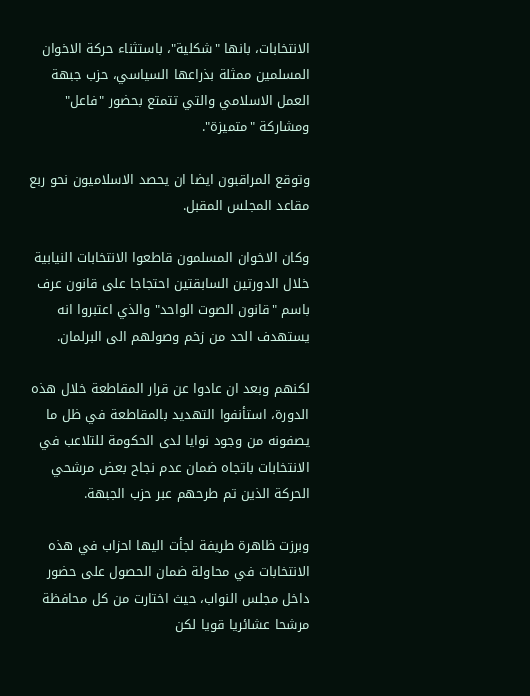الانتخابات، بانها "شكلية"، باستثناء حركة الاخوان المسلمين ممثلة بذراعها السياسي، حزب جبهة العمل الاسلامي والتي تتمتع بحضور "فاعل" ومشاركة "متميزة".

وتوقع المراقبون ايضا ان يحصد الاسلاميون نحو ربع مقاعد المجلس المقبل.

وكان الاخوان المسلمون قاطعوا الانتخابات النيابية خلال الدورتين السابقتين احتجاجا على قانون عرف باسم "قانون الصوت الواحد" والذي اعتبروا انه يستهدف الحد من زخم وصولهم الى البرلمان.

لكنهم وبعد ان عادوا عن قرار المقاطعة خلال هذه الدورة، استأنفوا التهديد بالمقاطعة في ظل ما يصفونه من وجود نوايا لدى الحكومة للتلاعب في الانتخابات باتجاه ضمان عدم نجاح بعض مرشحي الحركة الذين تم طرحهم عبر حزب الجبهة.

وبرزت ظاهرة طريفة لجأت اليها احزاب في هذه الانتخابات في محاولة ضمان الحصول على حضور داخل مجلس النواب، حيث اختارت من كل محافظة مرشحا عشائريا قويا لكن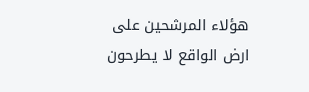هؤلاء المرشحين على ارض الواقع لا يطرحون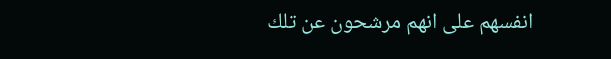انفسهم على انهم مرشحون عن تلك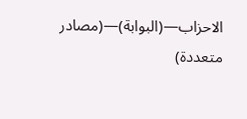الاحزاب—(البوابة)—(مصادر متعددة)